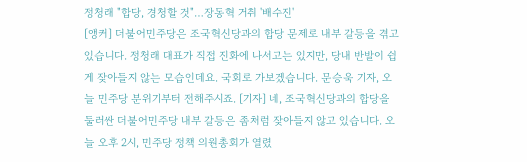정청래 "합당, 경청할 것"…장동혁 거취 '배수진'
[앵커] 더불어민주당은 조국혁신당과의 합당 문제로 내부 갈등을 겪고 있습니다. 정청래 대표가 직접 진화에 나서고는 있지만, 당내 반발이 쉽게 잦아들지 않는 모습인데요. 국회로 가보겠습니다. 문승욱 기자, 오늘 민주당 분위기부터 전해주시죠. [기자] 네, 조국혁신당과의 합당을 둘러싼 더불어민주당 내부 갈등은 좀처럼 잦아들지 않고 있습니다. 오늘 오후 2시, 민주당 정책 의원총회가 열렸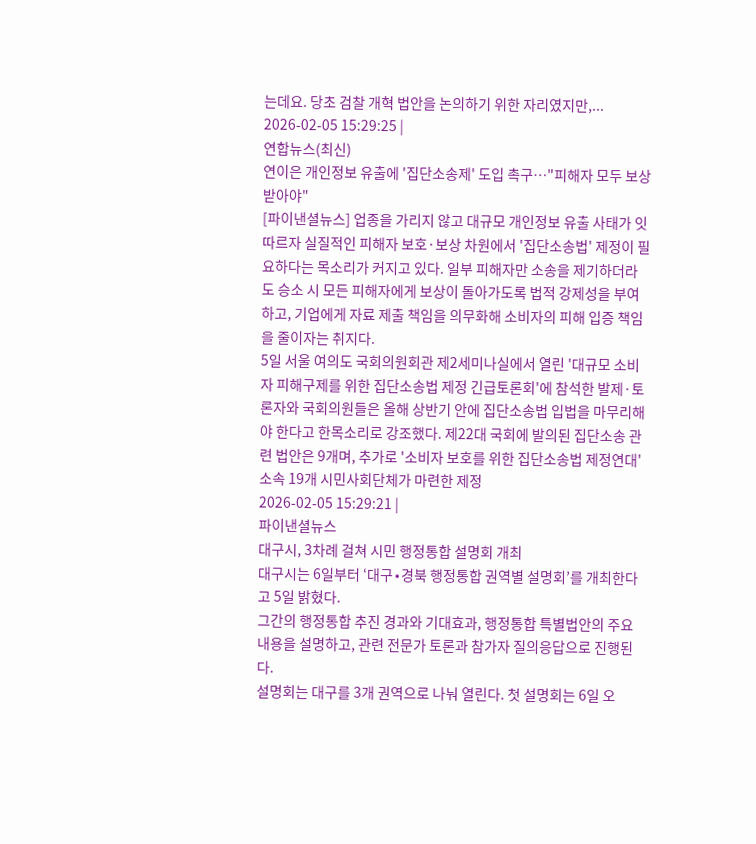는데요. 당초 검찰 개혁 법안을 논의하기 위한 자리였지만,...
2026-02-05 15:29:25 |
연합뉴스(최신)
연이은 개인정보 유출에 '집단소송제' 도입 촉구…"피해자 모두 보상받아야"
[파이낸셜뉴스] 업종을 가리지 않고 대규모 개인정보 유출 사태가 잇따르자 실질적인 피해자 보호·보상 차원에서 '집단소송법' 제정이 필요하다는 목소리가 커지고 있다. 일부 피해자만 소송을 제기하더라도 승소 시 모든 피해자에게 보상이 돌아가도록 법적 강제성을 부여하고, 기업에게 자료 제출 책임을 의무화해 소비자의 피해 입증 책임을 줄이자는 취지다.
5일 서울 여의도 국회의원회관 제2세미나실에서 열린 '대규모 소비자 피해구제를 위한 집단소송법 제정 긴급토론회'에 참석한 발제·토론자와 국회의원들은 올해 상반기 안에 집단소송법 입법을 마무리해야 한다고 한목소리로 강조했다. 제22대 국회에 발의된 집단소송 관련 법안은 9개며, 추가로 '소비자 보호를 위한 집단소송법 제정연대' 소속 19개 시민사회단체가 마련한 제정
2026-02-05 15:29:21 |
파이낸셜뉴스
대구시, 3차례 걸쳐 시민 행정통합 설명회 개최
대구시는 6일부터 ‘대구∙경북 행정통합 권역별 설명회’를 개최한다고 5일 밝혔다.
그간의 행정통합 추진 경과와 기대효과, 행정통합 특별법안의 주요 내용을 설명하고, 관련 전문가 토론과 참가자 질의응답으로 진행된다.
설명회는 대구를 3개 권역으로 나눠 열린다. 첫 설명회는 6일 오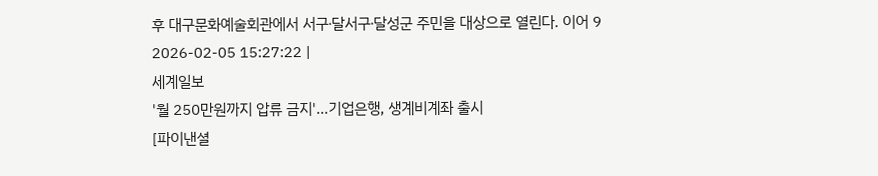후 대구문화예술회관에서 서구∙달서구∙달성군 주민을 대상으로 열린다. 이어 9
2026-02-05 15:27:22 |
세계일보
'월 250만원까지 압류 금지'...기업은행, 생계비계좌 출시
[파이낸셜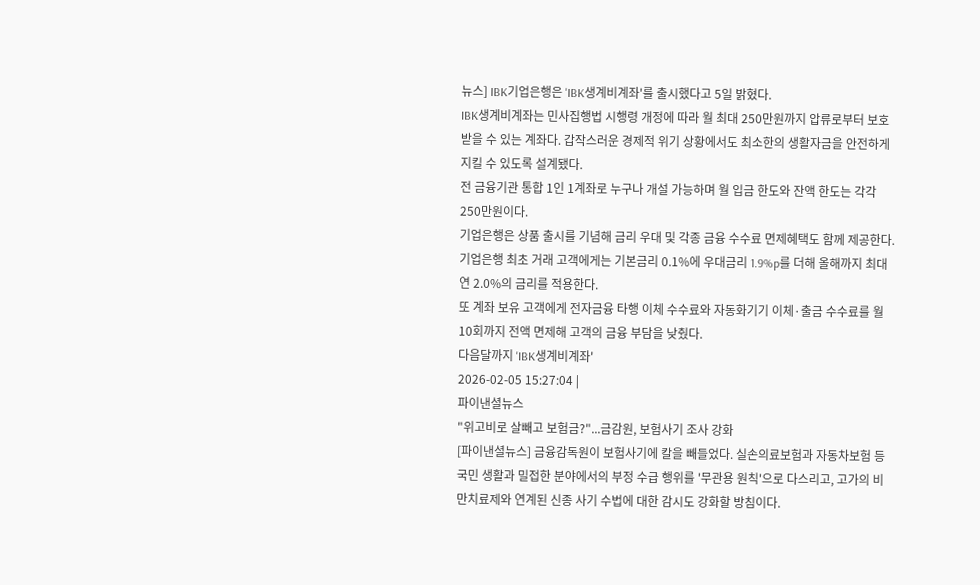뉴스] IBK기업은행은 'IBK생계비계좌'를 출시했다고 5일 밝혔다.
IBK생계비계좌는 민사집행법 시행령 개정에 따라 월 최대 250만원까지 압류로부터 보호받을 수 있는 계좌다. 갑작스러운 경제적 위기 상황에서도 최소한의 생활자금을 안전하게 지킬 수 있도록 설계됐다.
전 금융기관 통합 1인 1계좌로 누구나 개설 가능하며 월 입금 한도와 잔액 한도는 각각 250만원이다.
기업은행은 상품 출시를 기념해 금리 우대 및 각종 금융 수수료 면제혜택도 함께 제공한다. 기업은행 최초 거래 고객에게는 기본금리 0.1%에 우대금리 1.9%p를 더해 올해까지 최대 연 2.0%의 금리를 적용한다.
또 계좌 보유 고객에게 전자금융 타행 이체 수수료와 자동화기기 이체·출금 수수료를 월 10회까지 전액 면제해 고객의 금융 부담을 낮췄다.
다음달까지 'IBK생계비계좌'
2026-02-05 15:27:04 |
파이낸셜뉴스
"위고비로 살빼고 보험금?"...금감원, 보험사기 조사 강화
[파이낸셜뉴스] 금융감독원이 보험사기에 칼을 빼들었다. 실손의료보험과 자동차보험 등 국민 생활과 밀접한 분야에서의 부정 수급 행위를 '무관용 원칙'으로 다스리고, 고가의 비만치료제와 연계된 신종 사기 수법에 대한 감시도 강화할 방침이다.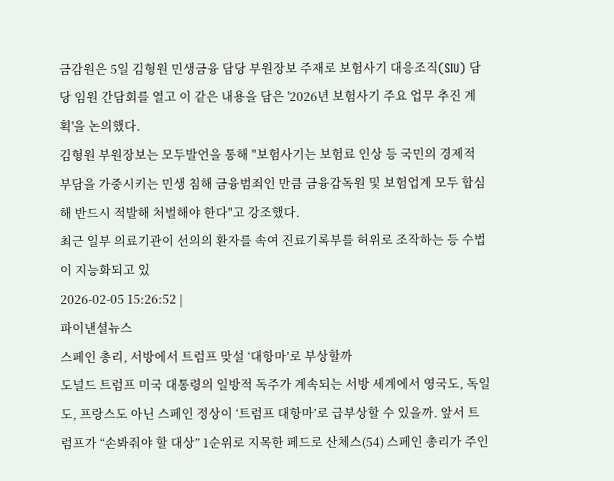금감원은 5일 김형원 민생금융 담당 부원장보 주재로 보험사기 대응조직(SIU) 담당 임원 간담회를 열고 이 같은 내용을 담은 '2026년 보험사기 주요 업무 추진 계획'을 논의했다.
김형원 부원장보는 모두발언을 통해 "보험사기는 보험료 인상 등 국민의 경제적 부담을 가중시키는 민생 침해 금융범죄인 만큼 금융감독원 및 보험업계 모두 합심해 반드시 적발해 처벌해야 한다"고 강조했다.
최근 일부 의료기관이 선의의 환자를 속여 진료기록부를 허위로 조작하는 등 수법이 지능화되고 있
2026-02-05 15:26:52 |
파이낸셜뉴스
스페인 총리, 서방에서 트럼프 맞설 ‘대항마’로 부상할까
도널드 트럼프 미국 대통령의 일방적 독주가 계속되는 서방 세계에서 영국도, 독일도, 프랑스도 아닌 스페인 정상이 ‘트럼프 대항마’로 급부상할 수 있을까. 앞서 트럼프가 “손봐줘야 할 대상” 1순위로 지목한 페드로 산체스(54) 스페인 총리가 주인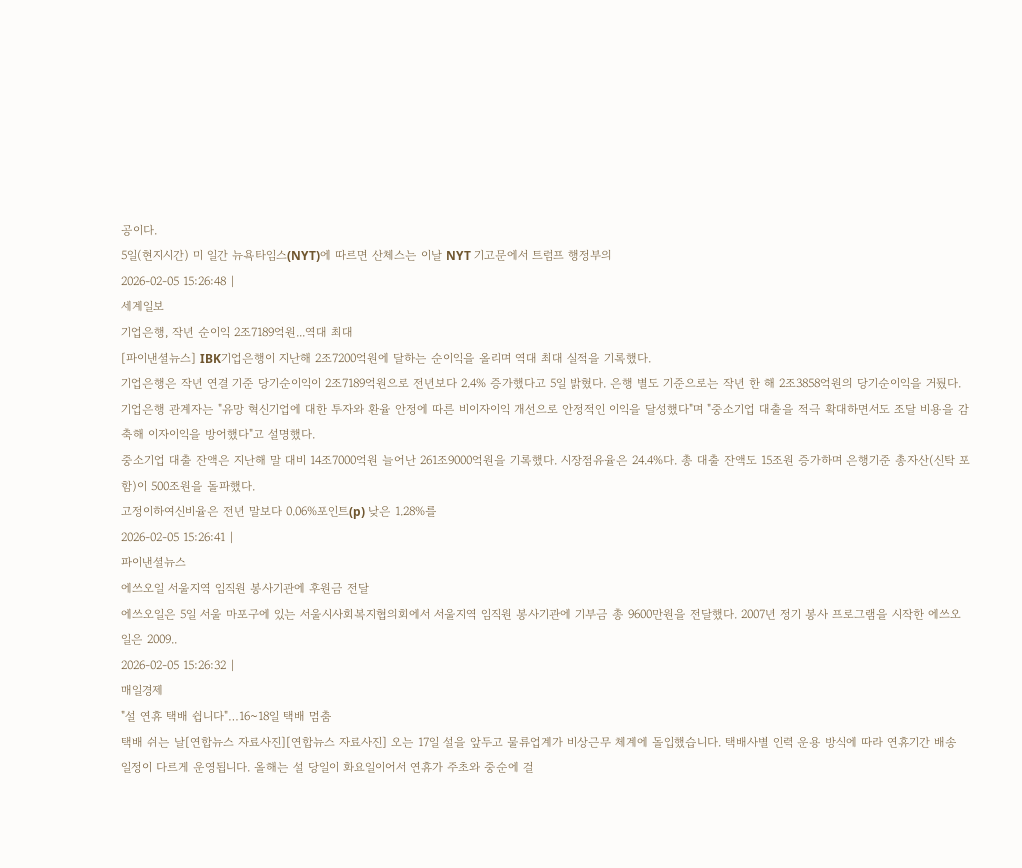공이다.
5일(현지시간) 미 일간 뉴욕타임스(NYT)에 따르면 산체스는 이날 NYT 기고문에서 트럼프 행정부의
2026-02-05 15:26:48 |
세계일보
기업은행, 작년 순이익 2조7189억원...역대 최대
[파이낸셜뉴스] IBK기업은행이 지난해 2조7200억원에 달하는 순이익을 올리며 역대 최대 실적을 기록했다.
기업은행은 작년 연결 기준 당기순이익이 2조7189억원으로 전년보다 2.4% 증가했다고 5일 밝혔다. 은행 별도 기준으로는 작년 한 해 2조3858억원의 당기순이익을 거뒀다.
기업은행 관계자는 "유망 혁신기업에 대한 투자와 환율 안정에 따른 비이자이익 개선으로 안정적인 이익을 달성했다"며 "중소기업 대출을 적극 확대하면서도 조달 비용을 감축해 이자이익을 방어했다"고 설명했다.
중소기업 대출 잔액은 지난해 말 대비 14조7000억원 늘어난 261조9000억원을 기록했다. 시장점유율은 24.4%다. 총 대출 잔액도 15조원 증가하며 은행기준 총자산(신탁 포함)이 500조원을 돌파했다.
고정이하여신비율은 전년 말보다 0.06%포인트(p) 낮은 1.28%를
2026-02-05 15:26:41 |
파이낸셜뉴스
에쓰오일 서울지역 임직원 봉사기관에 후원금 전달
에쓰오일은 5일 서울 마포구에 있는 서울시사회복지협의회에서 서울지역 임직원 봉사기관에 기부금 총 9600만원을 전달했다. 2007년 정기 봉사 프로그램을 시작한 에쓰오일은 2009..
2026-02-05 15:26:32 |
매일경제
"설 연휴 택배 쉽니다"…16~18일 택배 멈춤
택배 쉬는 날[연합뉴스 자료사진][연합뉴스 자료사진] 오는 17일 설을 앞두고 물류업계가 비상근무 체계에 돌입했습니다. 택배사별 인력 운용 방식에 따라 연휴기간 배송 일정이 다르게 운영됩니다. 올해는 설 당일이 화요일이어서 연휴가 주초와 중순에 걸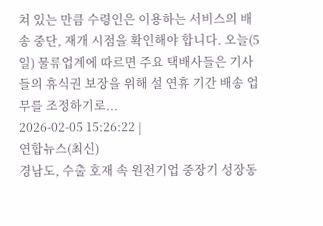쳐 있는 만큼 수령인은 이용하는 서비스의 배송 중단, 재개 시점을 확인해야 합니다. 오늘(5일) 물류업계에 따르면 주요 택배사들은 기사들의 휴식권 보장을 위해 설 연휴 기간 배송 업무를 조정하기로...
2026-02-05 15:26:22 |
연합뉴스(최신)
경남도, 수출 호재 속 원전기업 중장기 성장동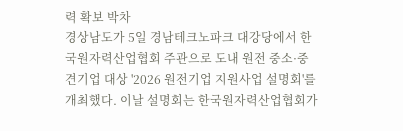력 확보 박차
경상남도가 5일 경남테크노파크 대강당에서 한국원자력산업협회 주관으로 도내 원전 중소·중견기업 대상 '2026 원전기업 지원사업 설명회'를 개최했다. 이날 설명회는 한국원자력산업협회가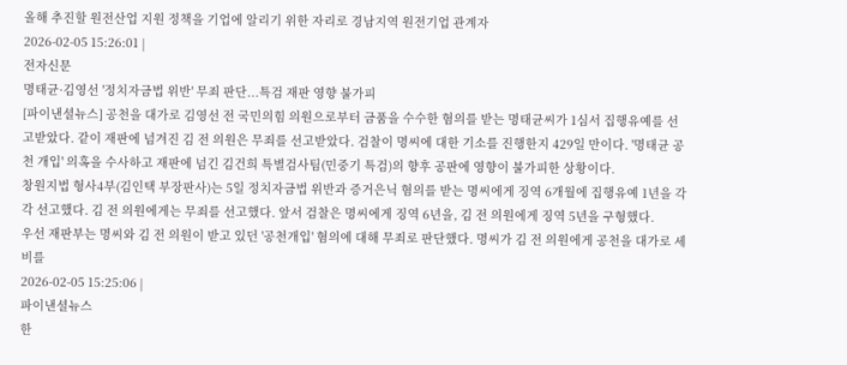올해 추진할 원전산업 지원 정책을 기업에 알리기 위한 자리로 경남지역 원전기업 관계자
2026-02-05 15:26:01 |
전자신문
명태균·김영선 '정치자금법 위반' 무죄 판단...특검 재판 영향 불가피
[파이낸셜뉴스] 공천을 대가로 김영선 전 국민의힘 의원으로부터 금품을 수수한 혐의를 받는 명태균씨가 1심서 집행유예를 선고받았다. 같이 재판에 넘겨진 김 전 의원은 무죄를 선고받았다. 검찰이 명씨에 대한 기소를 진행한지 429일 만이다. '명태균 공천 개입' 의혹을 수사하고 재판에 넘긴 김건희 특별검사팀(민중기 특검)의 향후 공판에 영향이 불가피한 상황이다.
창원지법 형사4부(김인택 부장판사)는 5일 정치자금법 위반과 증거은닉 혐의를 받는 명씨에게 징역 6개월에 집행유예 1년을 각각 선고했다. 김 전 의원에게는 무죄를 선고했다. 앞서 검찰은 명씨에게 징역 6년을, 김 전 의원에게 징역 5년을 구형했다.
우선 재판부는 명씨와 김 전 의원이 받고 있던 '공천개입' 혐의에 대해 무죄로 판단했다. 명씨가 김 전 의원에게 공천을 대가로 세비를
2026-02-05 15:25:06 |
파이낸셜뉴스
한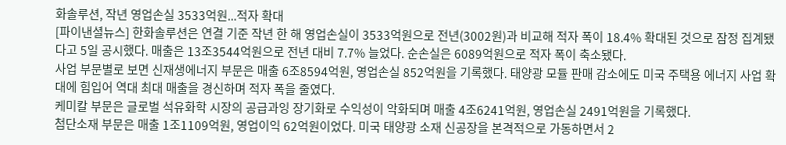화솔루션, 작년 영업손실 3533억원...적자 확대
[파이낸셜뉴스] 한화솔루션은 연결 기준 작년 한 해 영업손실이 3533억원으로 전년(3002원)과 비교해 적자 폭이 18.4% 확대된 것으로 잠정 집계됐다고 5일 공시했다. 매출은 13조3544억원으로 전년 대비 7.7% 늘었다. 순손실은 6089억원으로 적자 폭이 축소됐다.
사업 부문별로 보면 신재생에너지 부문은 매출 6조8594억원, 영업손실 852억원을 기록했다. 태양광 모듈 판매 감소에도 미국 주택용 에너지 사업 확대에 힘입어 역대 최대 매출을 경신하며 적자 폭을 줄였다.
케미칼 부문은 글로벌 석유화학 시장의 공급과잉 장기화로 수익성이 악화되며 매출 4조6241억원, 영업손실 2491억원을 기록했다.
첨단소재 부문은 매출 1조1109억원, 영업이익 62억원이었다. 미국 태양광 소재 신공장을 본격적으로 가동하면서 2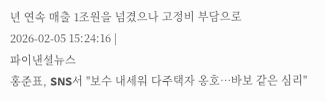년 연속 매출 1조원을 넘겼으나 고정비 부담으로
2026-02-05 15:24:16 |
파이낸셜뉴스
홍준표, SNS서 "보수 내세워 다주택자 옹호…바보 같은 심리"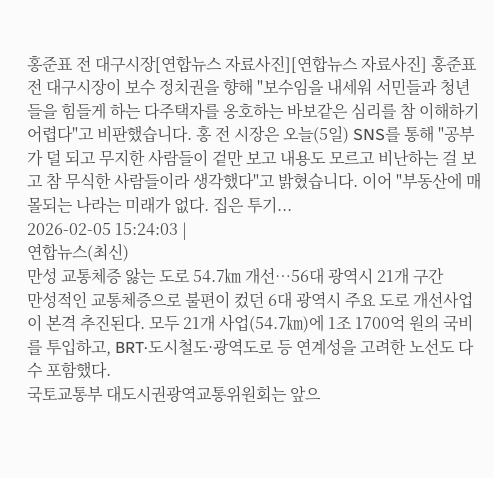홍준표 전 대구시장[연합뉴스 자료사진][연합뉴스 자료사진] 홍준표 전 대구시장이 보수 정치권을 향해 "보수임을 내세워 서민들과 청년들을 힘들게 하는 다주택자를 옹호하는 바보같은 심리를 참 이해하기 어렵다"고 비판했습니다. 홍 전 시장은 오늘(5일) SNS를 통해 "공부가 덜 되고 무지한 사람들이 겉만 보고 내용도 모르고 비난하는 걸 보고 참 무식한 사람들이라 생각했다"고 밝혔습니다. 이어 "부동산에 매몰되는 나라는 미래가 없다. 집은 투기...
2026-02-05 15:24:03 |
연합뉴스(최신)
만성 교통체증 앓는 도로 54.7㎞ 개선…56대 광역시 21개 구간
만성적인 교통체증으로 불편이 컸던 6대 광역시 주요 도로 개선사업이 본격 추진된다. 모두 21개 사업(54.7㎞)에 1조 1700억 원의 국비를 투입하고, BRT·도시철도·광역도로 등 연계성을 고려한 노선도 다수 포함했다.
국토교통부 대도시권광역교통위원회는 앞으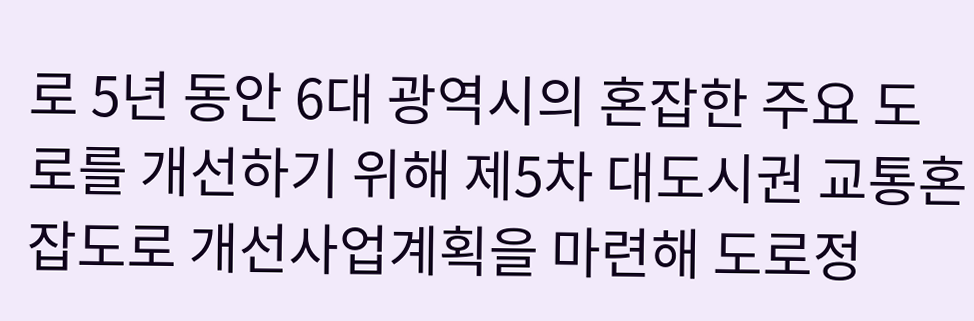로 5년 동안 6대 광역시의 혼잡한 주요 도로를 개선하기 위해 제5차 대도시권 교통혼잡도로 개선사업계획을 마련해 도로정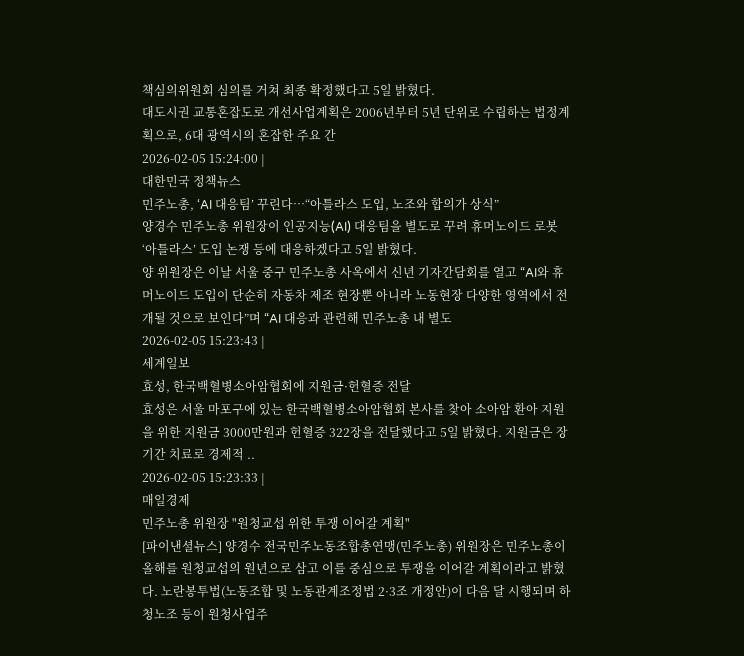책심의위원회 심의를 거쳐 최종 확정했다고 5일 밝혔다.
대도시권 교통혼잡도로 개선사업계획은 2006년부터 5년 단위로 수립하는 법정계획으로, 6대 광역시의 혼잡한 주요 간
2026-02-05 15:24:00 |
대한민국 정책뉴스
민주노총, ‘AI 대응팀’ 꾸린다…“아틀라스 도입, 노조와 합의가 상식”
양경수 민주노총 위원장이 인공지능(AI) 대응팀을 별도로 꾸려 휴머노이드 로봇 ‘아틀라스’ 도입 논쟁 등에 대응하겠다고 5일 밝혔다.
양 위원장은 이날 서울 중구 민주노총 사옥에서 신년 기자간담회를 열고 “AI와 휴머노이드 도입이 단순히 자동차 제조 현장뿐 아니라 노동현장 다양한 영역에서 전개될 것으로 보인다”며 “AI 대응과 관련해 민주노총 내 별도
2026-02-05 15:23:43 |
세계일보
효성, 한국백혈병소아암협회에 지원금·헌혈증 전달
효성은 서울 마포구에 있는 한국백혈병소아암협회 본사를 찾아 소아암 환아 지원을 위한 지원금 3000만원과 헌혈증 322장을 전달했다고 5일 밝혔다. 지원금은 장기간 치료로 경제적 ..
2026-02-05 15:23:33 |
매일경제
민주노총 위원장 "원청교섭 위한 투쟁 이어갈 계획"
[파이낸셜뉴스] 양경수 전국민주노동조합총연맹(민주노총) 위원장은 민주노총이 올해를 원청교섭의 원년으로 삼고 이를 중심으로 투쟁을 이어갈 계획이라고 밝혔다. 노란봉투법(노동조합 및 노동관계조정법 2·3조 개정안)이 다음 달 시행되며 하청노조 등이 원청사업주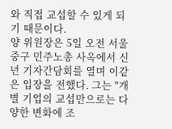와 직접 교섭할 수 있게 되기 때문이다.
양 위원장은 5일 오전 서울 중구 민주노총 사옥에서 신년 기자간담회를 열며 이같은 입장을 전했다. 그는 "개별 기업의 교섭만으로는 다양한 변화에 조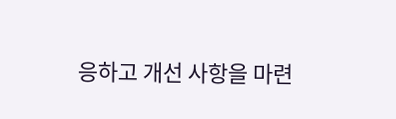응하고 개선 사항을 마련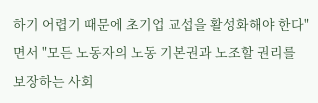하기 어렵기 때문에 초기업 교섭을 활성화해야 한다"면서 "모든 노동자의 노동 기본권과 노조할 권리를 보장하는 사회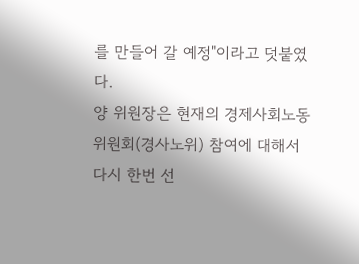를 만들어 갈 예정"이라고 덧붙였다.
양 위원장은 현재의 경제사회노동위원회(경사노위) 참여에 대해서 다시 한번 선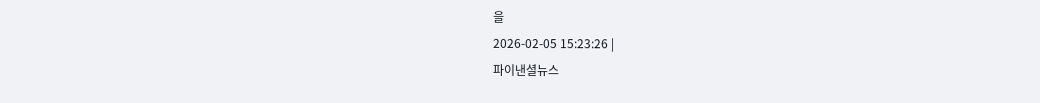을
2026-02-05 15:23:26 |
파이낸셜뉴스